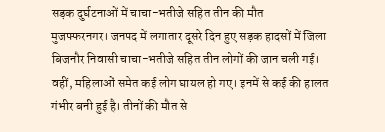सड़क दुर्घटनाओं में चाचा-भतीजे सहित तीन की मौत
मुजफ्फरनगर। जनपद में लगातार दूसरे दिन हुए सड़क हादसों में जिला बिजनौर निवासी चाचा-भतीजे सहित तीन लोगों की जान चली गई। वहीं, महिलाओं समेत कई लोग घायल हो गए। इनमें से कई की हालत गंभीर बनी हुई है। तीनों की मौत से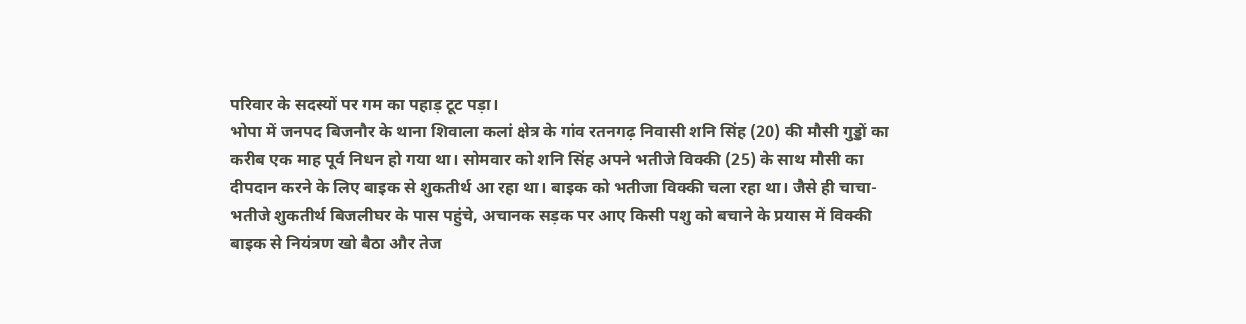परिवार के सदस्यों पर गम का पहाड़ टूट पड़ा।
भोपा में जनपद बिजनौर के थाना शिवाला कलां क्षेत्र के गांव रतनगढ़ निवासी शनि सिंह (20) की मौसी गुड्डों का करीब एक माह पूर्व निधन हो गया था। सोमवार को शनि सिंह अपने भतीजे विक्की (25) के साथ मौसी का दीपदान करने के लिए बाइक से शुकतीर्थ आ रहा था। बाइक को भतीजा विक्की चला रहा था। जैसे ही चाचा-भतीजे शुकतीर्थ बिजलीघर के पास पहुंचे, अचानक सड़क पर आए किसी पशु को बचाने के प्रयास में विक्की बाइक से नियंत्रण खो बैठा और तेज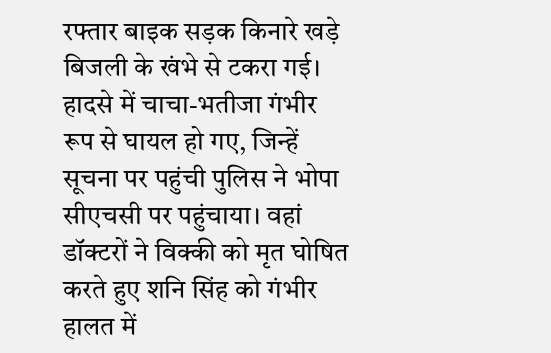रफ्तार बाइक सड़क किनारे खड़े बिजली के खंभे से टकरा गई। हादसे में चाचा-भतीजा गंभीर रूप से घायल हो गए, जिन्हें सूचना पर पहुंची पुलिस ने भोपा सीएचसी पर पहुंचाया। वहां डॉक्टरों ने विक्की को मृत घोषित करते हुए शनि सिंह को गंभीर हालत में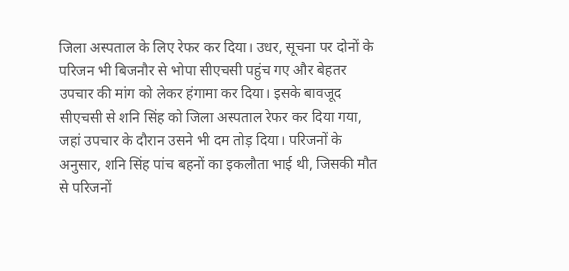जिला अस्पताल के लिए रेफर कर दिया। उधर, सूचना पर दोनों के परिजन भी बिजनौर से भोपा सीएचसी पहुंच गए और बेहतर उपचार की मांग को लेकर हंगामा कर दिया। इसके बावजूद सीएचसी से शनि सिंह को जिला अस्पताल रेफर कर दिया गया, जहां उपचार के दौरान उसने भी दम तोड़ दिया। परिजनों के अनुसार, शनि सिंह पांच बहनों का इकलौता भाई थी, जिसकी मौत से परिजनों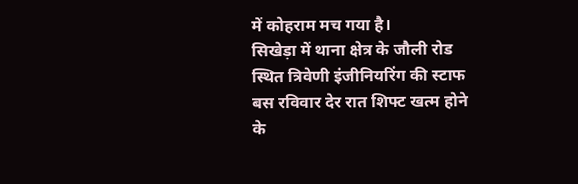में कोहराम मच गया है।
सिखेड़ा में थाना क्षेत्र के जौली रोड स्थित त्रिवेणी इंजीनियरिंग की स्टाफ बस रविवार देर रात शिफ्ट खत्म होने के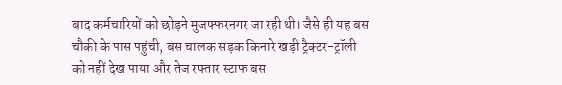बाद कर्मचारियों को छोड़ने मुजफ्फरनगर जा रही थी। जैसे ही यह बस चौकी के पास पहुंची, बस चालक सड़क किनारे खड़ी ट्रैक्टर-ट्रॉली को नहीं देख पाया और तेज रफ्तार स्टाफ बस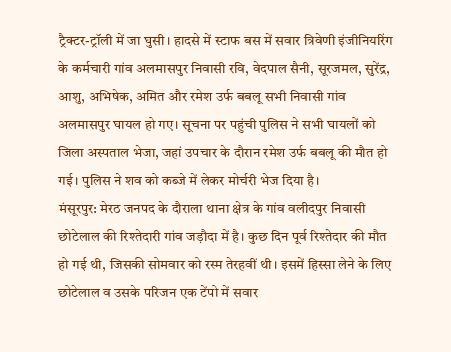ट्रैक्टर-ट्रॉली में जा घुसी। हादसे में स्टाफ बस में सवार त्रिवेणी इंजीनियरिंग के कर्मचारी गांव अलमासपुर निवासी रवि, वेदपाल सैनी, सूरजमल, सुरेंद्र, आशु, अभिषेक, अमित और रमेश उर्फ बबलू सभी निवासी गांव अलमासपुर घायल हो गए। सूचना पर पहुंची पुलिस ने सभी घायलों को जिला अस्पताल भेजा, जहां उपचार के दौरान रमेश उर्फ बबलू की मौत हो गई। पुलिस ने शव को कब्जे में लेकर मोर्चरी भेज दिया है।
मंसूरपुर: मेरठ जनपद के दौराला थाना क्षेत्र के गांव वलीदपुर निवासी छोटेलाल की रिश्तेदारी गांव जड़ौदा में है। कुछ दिन पूर्व रिश्तेदार की मौत हो गई थी, जिसकी सोमवार को रस्म तेरहवीं थी। इसमें हिस्सा लेने के लिए छोटेलाल व उसके परिजन एक टेंपो में सवार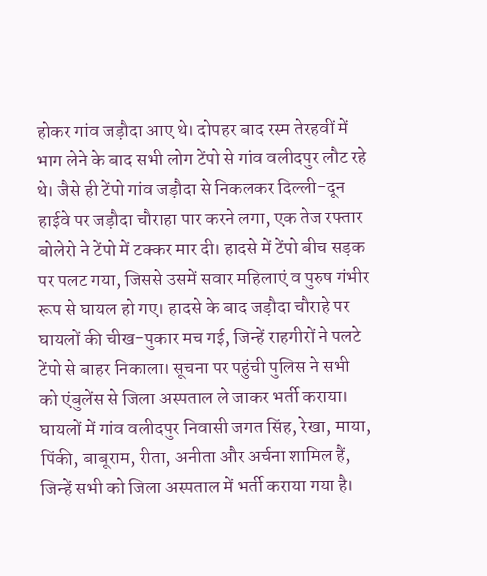होकर गांव जड़ौदा आए थे। दोपहर बाद रस्म तेरहवीं में भाग लेने के बाद सभी लोग टेंपो से गांव वलीदपुर लौट रहे थे। जैसे ही टेंपो गांव जड़ौदा से निकलकर दिल्ली-दून हाईवे पर जड़ौदा चौराहा पार करने लगा, एक तेज रफ्तार बोलेरो ने टेंपो में टक्कर मार दी। हादसे में टेंपो बीच सड़क पर पलट गया, जिससे उसमें सवार महिलाएं व पुरुष गंभीर रूप से घायल हो गए। हादसे के बाद जड़ौदा चौराहे पर घायलों की चीख-पुकार मच गई, जिन्हें राहगीरों ने पलटे टेंपो से बाहर निकाला। सूचना पर पहुंची पुलिस ने सभी को एंबुलेंस से जिला अस्पताल ले जाकर भर्ती कराया। घायलों में गांव वलीदपुर निवासी जगत सिंह, रेखा, माया, पिंकी, बाबूराम, रीता, अनीता और अर्चना शामिल हैं, जिन्हें सभी को जिला अस्पताल में भर्ती कराया गया है।